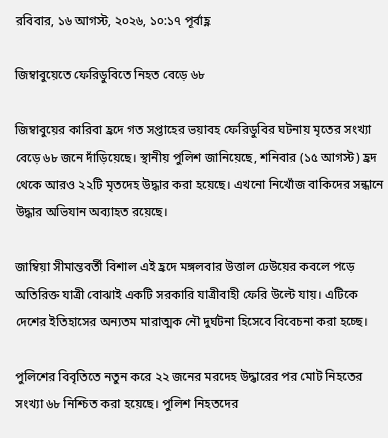রবিবার, ১৬ আগস্ট, ২০২৬, ১০:১৭ পূর্বাহ্ণ

জিম্বাবুয়েতে ফেরিডুবিতে নিহত বেড়ে ৬৮

জিম্বাবুয়ের কারিবা হ্রদে গত সপ্তাহের ভয়াবহ ফেরিডুবির ঘটনায় মৃতের সংখ্যা বেড়ে ৬৮ জনে দাঁড়িয়েছে। স্থানীয় পুলিশ জানিয়েছে, শনিবার (১৫ আগস্ট) হ্রদ থেকে আরও ২২টি মৃতদেহ উদ্ধার করা হয়েছে। এখনো নিখোঁজ বাকিদের সন্ধানে উদ্ধার অভিযান অব্যাহত রয়েছে।

জাম্বিয়া সীমান্তবর্তী বিশাল এই হ্রদে মঙ্গলবার উত্তাল ঢেউয়ের কবলে পড়ে অতিরিক্ত যাত্রী বোঝাই একটি সরকারি যাত্রীবাহী ফেরি উল্টে যায়। এটিকে দেশের ইতিহাসের অন্যতম মারাত্মক নৌ দুর্ঘটনা হিসেবে বিবেচনা করা হচ্ছে।

পুলিশের বিবৃতিতে নতুন করে ২২ জনের মরদেহ উদ্ধারের পর মোট নিহতের সংখ্যা ৬৮ নিশ্চিত করা হয়েছে। পুলিশ নিহতদের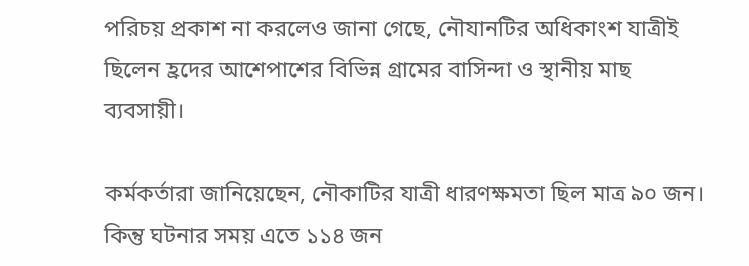পরিচয় প্রকাশ না করলেও জানা গেছে, নৌযানটির অধিকাংশ যাত্রীই ছিলেন হ্রদের আশেপাশের বিভিন্ন গ্রামের বাসিন্দা ও স্থানীয় মাছ ব্যবসায়ী।

কর্মকর্তারা জানিয়েছেন, নৌকাটির যাত্রী ধারণক্ষমতা ছিল মাত্র ৯০ জন। কিন্তু ঘটনার সময় এতে ১১৪ জন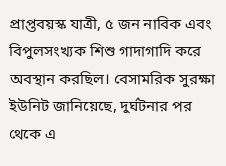প্রাপ্তবয়স্ক যাত্রী, ৫ জন নাবিক এবং বিপুলসংখ্যক শিশু গাদাগাদি করে অবস্থান করছিল। বেসামরিক সুরক্ষা ইউনিট জানিয়েছে, দুর্ঘটনার পর থেকে এ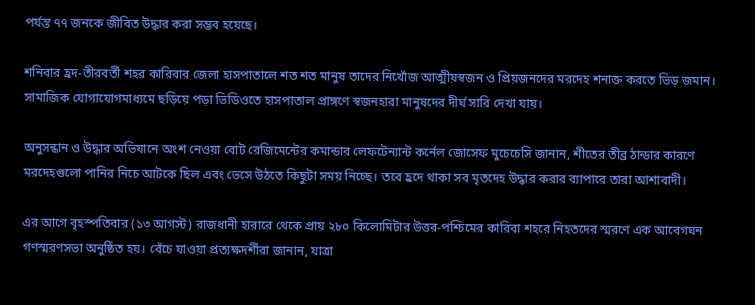পর্যন্ত ৭৭ জনকে জীবিত উদ্ধার করা সম্ভব হয়েছে।

শনিবার হ্রদ-তীরবর্তী শহর কারিবার জেলা হাসপাতালে শত শত মানুষ তাদের নিখোঁজ আত্মীয়স্বজন ও প্রিয়জনদের মরদেহ শনাক্ত করতে ভিড় জমান। সামাজিক যোগাযোগমাধ্যমে ছড়িয়ে পড়া ভিডিওতে হাসপাতাল প্রাঙ্গণে স্বজনহারা মানুষদের দীর্ঘ সারি দেখা যায়।

অনুসন্ধান ও উদ্ধার অভিযানে অংশ নেওয়া বোট রেজিমেন্টের কমান্ডার লেফটেন্যান্ট কর্নেল জোসেফ মুচেচেসি জানান, শীতের তীব্র ঠান্ডার কারণে মরদেহগুলো পানির নিচে আটকে ছিল এবং ভেসে উঠতে কিছুটা সময় নিচ্ছে। তবে হ্রদে থাকা সব মৃতদেহ উদ্ধার করার ব্যাপারে তারা আশাবাদী।

এর আগে বৃহস্পতিবার (১৩ আগস্ট) রাজধানী হারারে থেকে প্রায় ২৮০ কিলোমিটার উত্তর-পশ্চিমের কারিবা শহরে নিহতদের স্মরণে এক আবেগঘন গণস্মরণসভা অনুষ্ঠিত হয়। বেঁচে যাওয়া প্রত্যক্ষদর্শীরা জানান, যাত্রা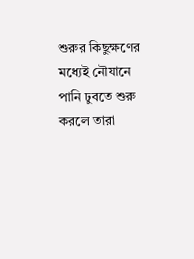শুরুর কিছুক্ষণের মধ্যেই নৌযানে পানি ঢুবতে শুরু করলে তারা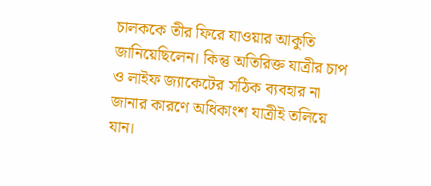চালককে তীর ফিরে যাওয়ার আকুতি জানিয়েছিলেন। কিন্তু অতিরিক্ত যাত্রীর চাপ ও লাইফ জ্যাকেটের সঠিক ব্যবহার না জানার কারণে অধিকাংশ যাত্রীই তলিয়ে যান।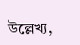উল্লেখ্য,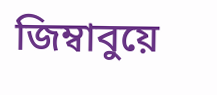জিম্বাবুয়ে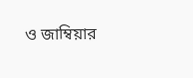ও জাম্বিয়ার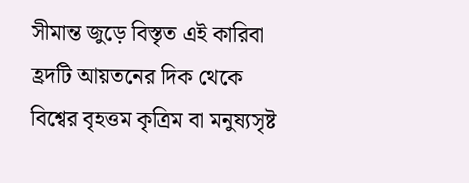সীমান্ত জুড়ে বিস্তৃত এই কারিবা হ্রদটি আয়তনের দিক থেকে বিশ্বের বৃহত্তম কৃত্রিম বা মনুষ্যসৃষ্ট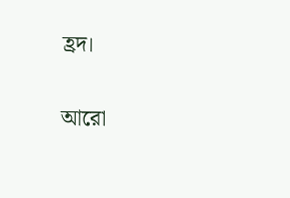হ্রদ।

আরো